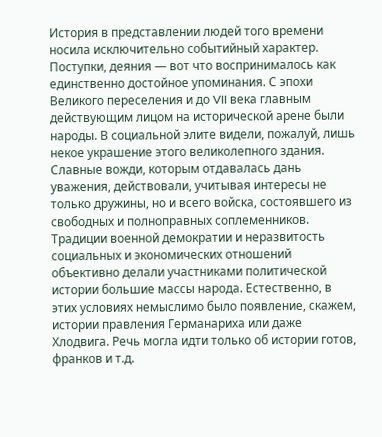История в представлении людей того времени носила исключительно событийный характер. Поступки, деяния — вот что воспринималось как единственно достойное упоминания. С эпохи Великого переселения и до VII века главным действующим лицом на исторической арене были народы. В социальной элите видели, пожалуй, лишь некое украшение этого великолепного здания. Славные вожди, которым отдавалась дань уважения, действовали, учитывая интересы не только дружины, но и всего войска, состоявшего из свободных и полноправных соплеменников. Традиции военной демократии и неразвитость социальных и экономических отношений объективно делали участниками политической истории большие массы народа. Естественно, в этих условиях немыслимо было появление, скажем, истории правления Германариха или даже Хлодвига. Речь могла идти только об истории готов, франков и т.д.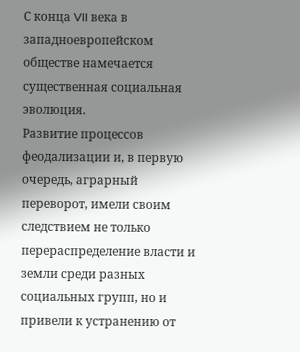С конца VII века в западноевропейском обществе намечается существенная социальная эволюция.
Развитие процессов феодализации и, в первую очередь, аграрный переворот, имели своим следствием не только перераспределение власти и земли среди разных социальных групп, но и привели к устранению от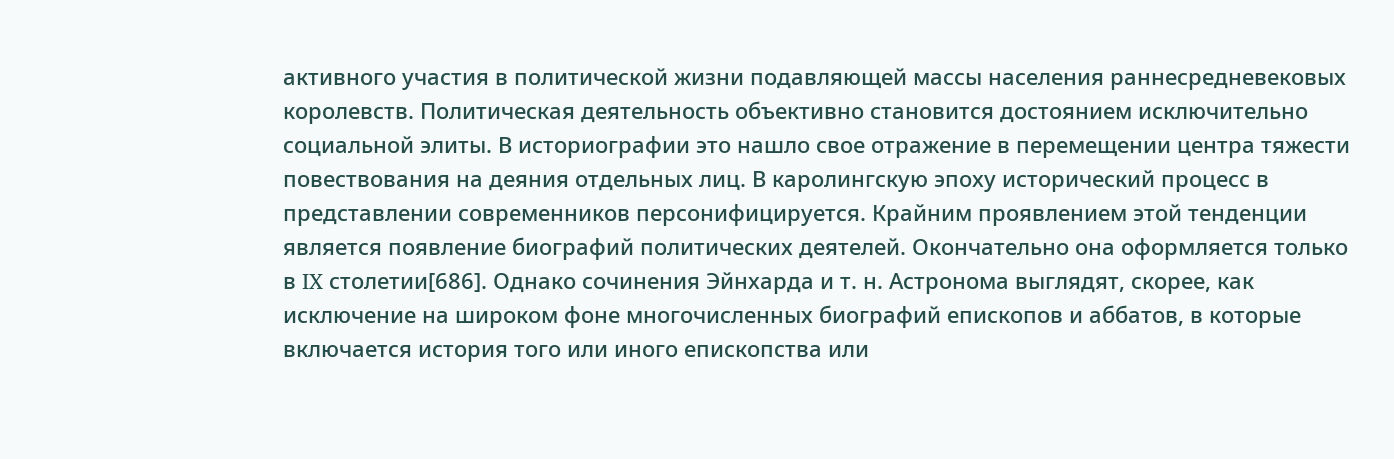активного участия в политической жизни подавляющей массы населения раннесредневековых королевств. Политическая деятельность объективно становится достоянием исключительно социальной элиты. В историографии это нашло свое отражение в перемещении центра тяжести повествования на деяния отдельных лиц. В каролингскую эпоху исторический процесс в представлении современников персонифицируется. Крайним проявлением этой тенденции является появление биографий политических деятелей. Окончательно она оформляется только в IX столетии[686]. Однако сочинения Эйнхарда и т. н. Астронома выглядят, скорее, как исключение на широком фоне многочисленных биографий епископов и аббатов, в которые включается история того или иного епископства или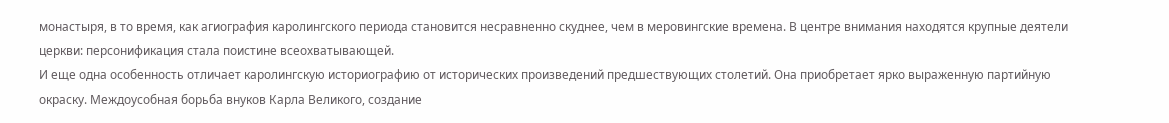монастыря, в то время, как агиография каролингского периода становится несравненно скуднее, чем в меровингские времена. В центре внимания находятся крупные деятели церкви: персонификация стала поистине всеохватывающей.
И еще одна особенность отличает каролингскую историографию от исторических произведений предшествующих столетий. Она приобретает ярко выраженную партийную окраску. Междоусобная борьба внуков Карла Великого, создание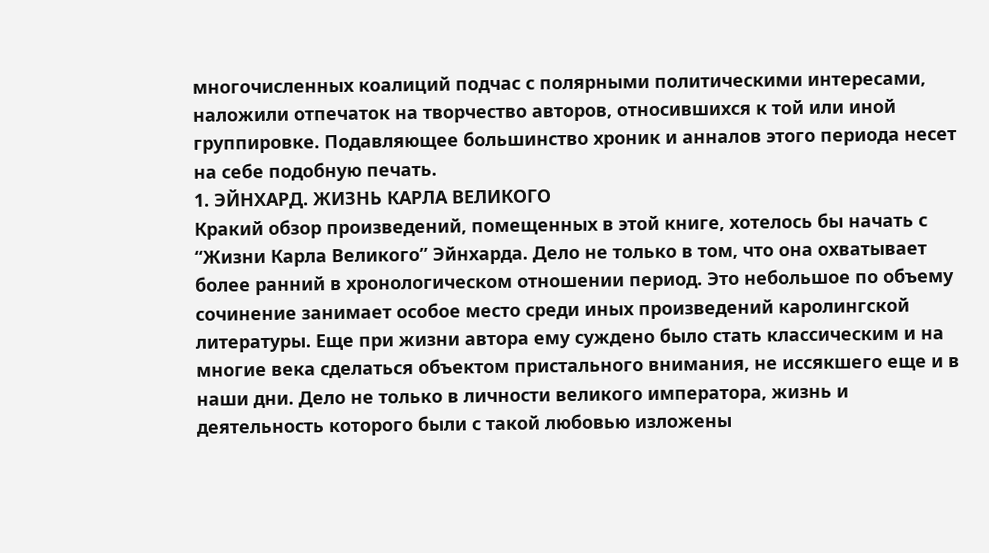многочисленных коалиций подчас с полярными политическими интересами, наложили отпечаток на творчество авторов, относившихся к той или иной группировке. Подавляющее большинство хроник и анналов этого периода несет на себе подобную печать.
1. ЭЙНХАРД. ЖИЗНЬ КАРЛА ВЕЛИКОГО
Кракий обзор произведений, помещенных в этой книге, хотелось бы начать с “Жизни Карла Великого” Эйнхарда. Дело не только в том, что она охватывает более ранний в хронологическом отношении период. Это небольшое по объему сочинение занимает особое место среди иных произведений каролингской литературы. Еще при жизни автора ему суждено было стать классическим и на многие века сделаться объектом пристального внимания, не иссякшего еще и в наши дни. Дело не только в личности великого императора, жизнь и деятельность которого были с такой любовью изложены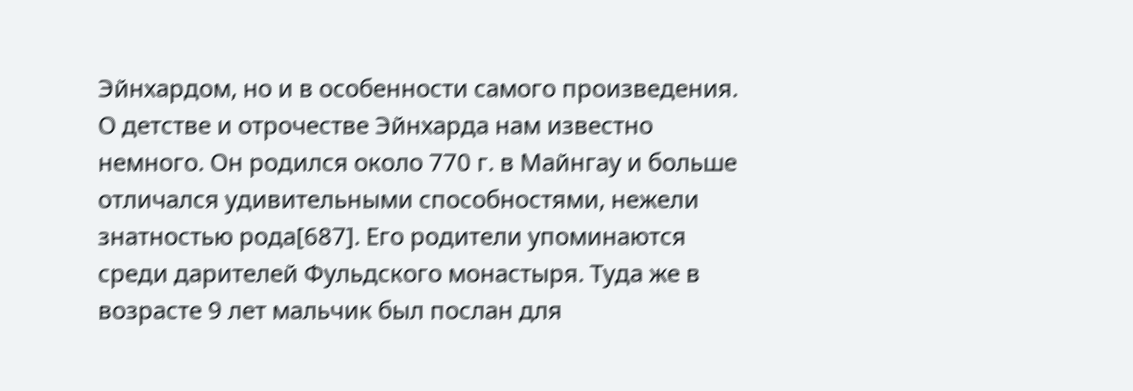Эйнхардом, но и в особенности самого произведения.
О детстве и отрочестве Эйнхарда нам известно немного. Он родился около 770 г. в Майнгау и больше отличался удивительными способностями, нежели знатностью рода[687]. Его родители упоминаются среди дарителей Фульдского монастыря. Туда же в возрасте 9 лет мальчик был послан для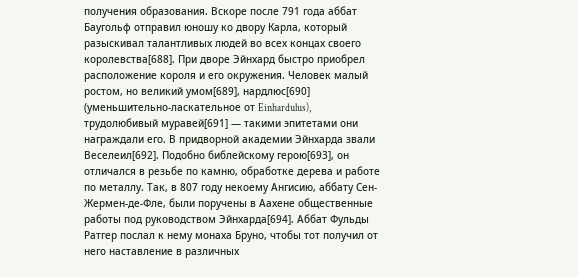получения образования. Вскоре после 791 года аббат Баугольф отправил юношу ко двору Карла, который разыскивал талантливых людей во всех концах своего королевства[688]. При дворе Эйнхард быстро приобрел расположение короля и его окружения. Человек малый ростом, но великий умом[689], нардлюс[690] (уменьшительно-ласкательное от Einhardulus), трудолюбивый муравей[691] — такими эпитетами они награждали его. В придворной академии Эйнхарда звали Веселеил[692]. Подобно библейскому герою[693], он отличался в резьбе по камню, обработке дерева и работе по металлу. Так, в 807 году некоему Ангисию, аббату Сен-Жермен-де-Фле, были поручены в Аахене общественные работы под руководством Эйнхарда[694]. Аббат Фульды Ратгер послал к нему монаха Бруно, чтобы тот получил от него наставление в различных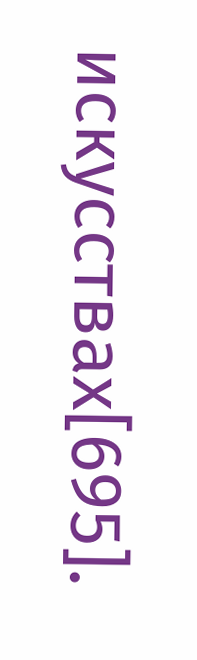искусствах[695].